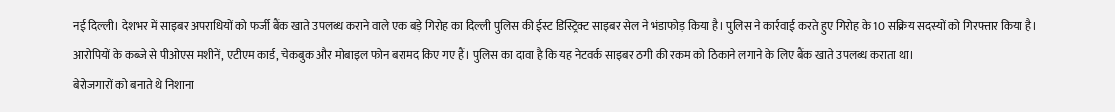नई दिल्ली। देशभर में साइबर अपराधियों को फर्जी बैंक खाते उपलब्ध कराने वाले एक बड़े गिरोह का दिल्ली पुलिस की ईस्ट डिस्ट्रिक्ट साइबर सेल ने भंडाफोड़ किया है। पुलिस ने कार्रवाई करते हुए गिरोह के 10 सक्रिय सदस्यों को गिरफ्तार किया है। आरोपियों के कब्जे से पीओएस मशीनें, एटीएम कार्ड, चेकबुक और मोबाइल फोन बरामद किए गए हैं। पुलिस का दावा है कि यह नेटवर्क साइबर ठगी की रकम को ठिकाने लगाने के लिए बैंक खाते उपलब्ध कराता था।
बेरोजगारों को बनाते थे निशाना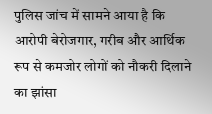पुलिस जांच में सामने आया है कि आरोपी बेरोजगार, गरीब और आर्थिक रूप से कमजोर लोगों को नौकरी दिलाने का झांसा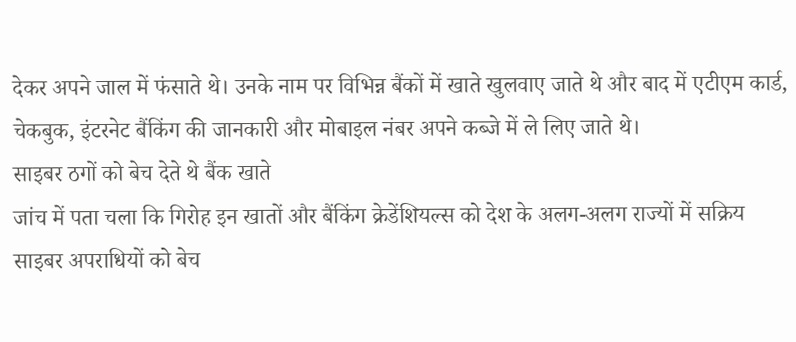देकर अपने जाल में फंसाते थे। उनके नाम पर विभिन्न बैंकों में खाते खुलवाए जाते थे और बाद में एटीएम कार्ड, चेकबुक, इंटरनेट बैंकिंग की जानकारी और मोबाइल नंबर अपने कब्जे में ले लिए जाते थे।
साइबर ठगों को बेच देते थे बैंक खाते
जांच में पता चला कि गिरोह इन खातों और बैंकिंग क्रेडेंशियल्स को देश के अलग-अलग राज्यों में सक्रिय साइबर अपराधियों को बेच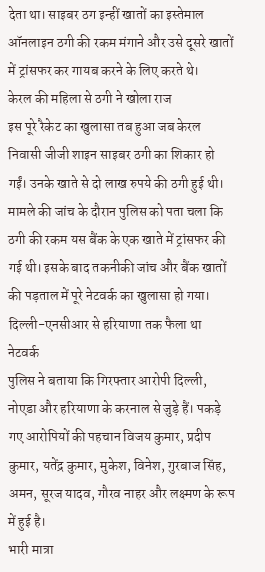देता था। साइबर ठग इन्हीं खातों का इस्तेमाल ऑनलाइन ठगी की रकम मंगाने और उसे दूसरे खातों में ट्रांसफर कर गायब करने के लिए करते थे।
केरल की महिला से ठगी ने खोला राज
इस पूरे रैकेट का खुलासा तब हुआ जब केरल निवासी जीजी शाइन साइबर ठगी का शिकार हो गईं। उनके खाते से दो लाख रुपये की ठगी हुई थी। मामले की जांच के दौरान पुलिस को पता चला कि ठगी की रकम यस बैंक के एक खाते में ट्रांसफर की गई थी। इसके बाद तकनीकी जांच और बैंक खातों की पड़ताल में पूरे नेटवर्क का खुलासा हो गया।
दिल्ली-एनसीआर से हरियाणा तक फैला था नेटवर्क
पुलिस ने बताया कि गिरफ्तार आरोपी दिल्ली, नोएडा और हरियाणा के करनाल से जुड़े हैं। पकड़े गए आरोपियों की पहचान विजय कुमार, प्रदीप कुमार, यतेंद्र कुमार, मुकेश, विनेश, गुरबाज सिंह, अमन, सूरज यादव, गौरव नाहर और लक्ष्मण के रूप में हुई है।
भारी मात्रा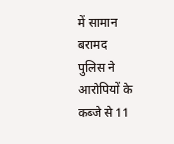में सामान बरामद
पुलिस ने आरोपियों के कब्जे से 11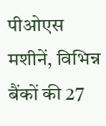पीओएस मशीनें, विभिन्न बैंकों की 27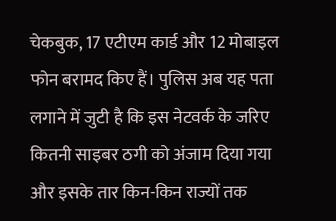चेकबुक, 17 एटीएम कार्ड और 12 मोबाइल फोन बरामद किए हैं। पुलिस अब यह पता लगाने में जुटी है कि इस नेटवर्क के जरिए कितनी साइबर ठगी को अंजाम दिया गया और इसके तार किन-किन राज्यों तक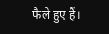फैले हुए हैं।